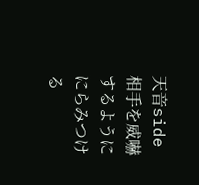天音side 相手を威嚇するようににらみつける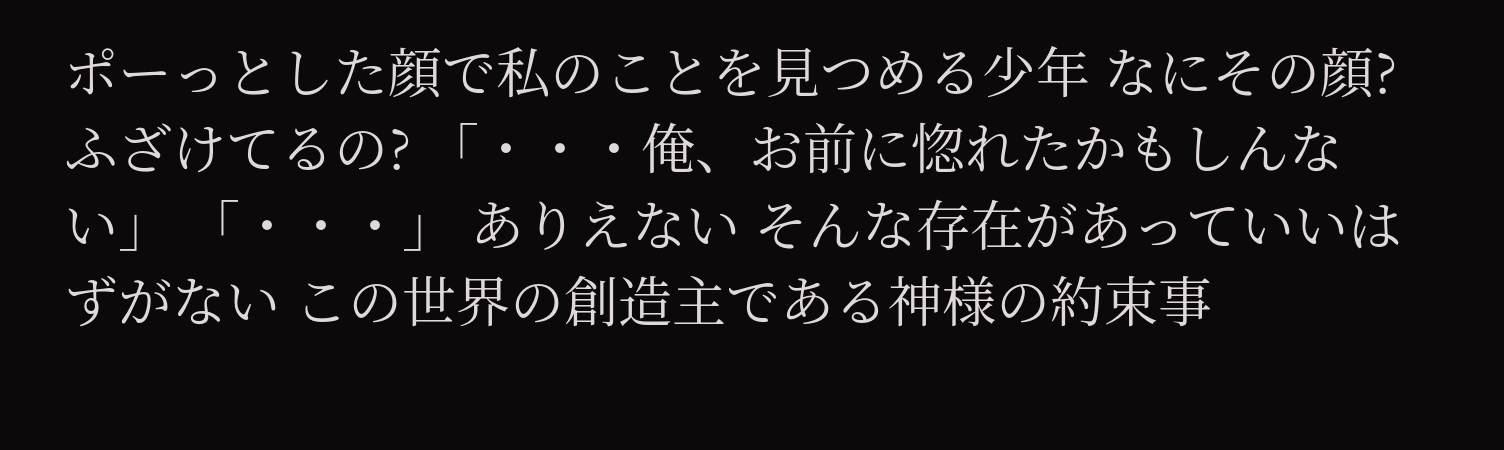ポーっとした顔で私のことを見つめる少年 なにその顔? ふざけてるの? 「・・・俺、お前に惚れたかもしんない」 「・・・」 ありえない そんな存在があっていいはずがない この世界の創造主である神様の約束事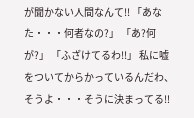が聞かない人間なんて!! 「あなた・・・何者なの?」 「あ?何が?」 「ふざけてるわ!!」 私に嘘をついてからかっているんだわ、そうよ・・・そうに決まってる‼